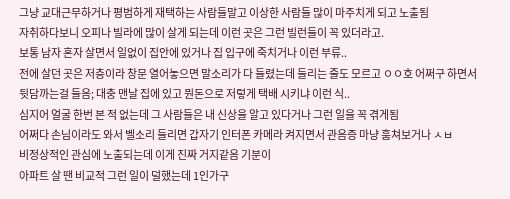그냥 교대근무하거나 평범하게 재택하는 사람들말고 이상한 사람들 많이 마주치게 되고 노출됨
자취하다보니 오피나 빌라에 많이 살게 되는데 이런 곳은 그런 빌런들이 꼭 있더라고.
보통 남자 혼자 살면서 일없이 집안에 있거나 집 입구에 죽치거나 이런 부류..
전에 살던 곳은 저층이라 창문 열어놓으면 말소리가 다 들렸는데 들리는 줄도 모르고 ㅇㅇ호 어쩌구 하면서
뒷담까는걸 들음; 대충 맨날 집에 있고 뭔돈으로 저렇게 택배 시키냐 이런 식..
심지어 얼굴 한번 본 적 없는데 그 사람들은 내 신상을 알고 있다거나 그런 일을 꼭 겪게됨
어쩌다 손님이라도 와서 벨소리 들리면 갑자기 인터폰 카메라 켜지면서 관음증 마냥 훔쳐보거나 ㅅㅂ
비정상적인 관심에 노출되는데 이게 진짜 거지같음 기분이
아파트 살 땐 비교적 그런 일이 덜했는데 1인가구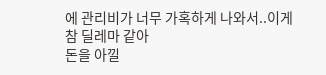에 관리비가 너무 가혹하게 나와서..이게 참 딜레마 같아
돈을 아낄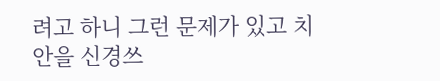려고 하니 그런 문제가 있고 치안을 신경쓰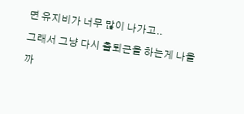면 유지비가 너무 많이 나가고..
그래서 그냥 다시 출퇴근을 하는게 나을까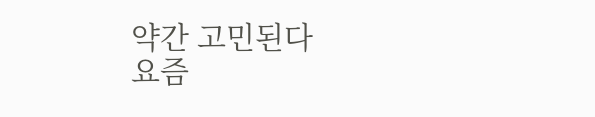약간 고민된다
요즘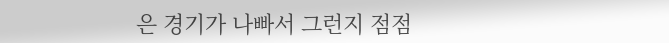은 경기가 나빠서 그런지 점점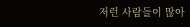저런 사람들이 많아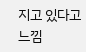지고 있다고 느낌